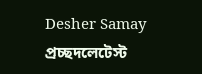Desher Samay
প্রচ্ছদলেটেস্ট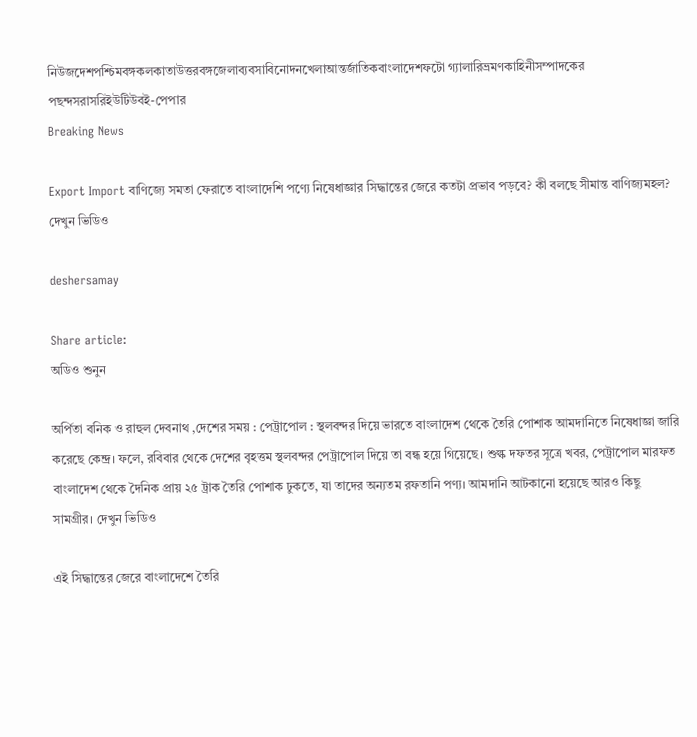নিউজদেশপশ্চিমবঙ্গকলকাতাউত্তরবঙ্গজেলাব্যবসাবিনোদনখেলাআন্তর্জাতিকবাংলাদেশফটো গ্যালারিভ্রমণকাহিনীসম্পাদকের পছন্দসরাসরিইউটিউবই-পেপার
Breaking News

Export Import বাণিজ্যে সমতা ফেরাতে বাংলাদেশি পণ্যে নিষেধাজ্ঞার সিদ্ধান্তের জেরে কতটা প্রভাব পড়বে? কী বলছে সীমান্ত বাণিজ্যমহল? দেখুন ভিডিও

deshersamay

Share article:
অডিও শুনুন

অর্পিতা বনিক ও রাহুল দেবনাথ ,দেশের সময় : পেট্রাপোল : স্থলবন্দর দিয়ে ভারতে বাংলাদেশ থেকে তৈরি পোশাক আমদানিতে নিষেধাজ্ঞা জারি করেছে কেন্দ্র। ফলে, রবিবার থেকে দেশের বৃহত্তম স্থলবন্দর পেট্রাপোল দিয়ে তা বন্ধ হয়ে গিয়েছে। শুল্ক দফতর সূত্রে খবর, পেট্রাপোল মারফত বাংলাদেশ থেকে দৈনিক প্রায় ২৫ ট্রাক তৈরি পোশাক ঢুকতে, যা তাদের অন্যতম রফতানি পণ্য। আমদানি আটকানো হয়েছে আরও কিছু সামগ্রীর। দেখুন ভিডিও

এই সিদ্ধান্তের জেরে বাংলাদেশে তৈরি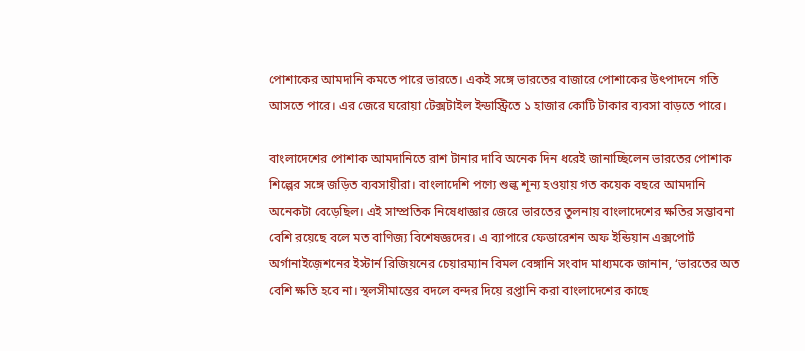পোশাকের আমদানি কমতে পারে ভারতে। একই সঙ্গে ভারতের বাজারে পোশাকের উৎপাদনে গতি আসতে পারে। এর জেরে ঘরোয়া টেক্সটাইল ইন্ডাস্ট্রিতে ১ হাজার কোটি টাকার ব্যবসা বাড়তে পারে।

বাংলাদেশের পোশাক আমদানিতে রাশ টানার দাবি অনেক দিন ধরেই জানাচ্ছিলেন ভারতের পোশাক শিল্পের সঙ্গে জড়িত ব্যবসায়ীরা। বাংলাদেশি পণ্যে শুল্ক শূন্য হওয়ায় গত কয়েক বছরে আমদানি অনেকটা বেড়েছিল। এই সাম্প্রতিক নিষেধাজ্ঞার জেরে ভারতের তুলনায় বাংলাদেশের ক্ষতির সম্ভাবনা বেশি রয়েছে বলে মত বাণিজ্য বিশেষজ্ঞদের। এ ব্যাপারে ফেডারেশন অফ ইন্ডিয়ান এক্সপোর্ট অর্গানাইজ়েশনের ইস্টার্ন রিজিয়নের চেয়ারম্যান বিমল বেঙ্গানি সংবাদ মাধ্যমকে জানান, ‘ভারতের অত বেশি ক্ষতি হবে না। স্থলসীমান্তের বদলে বন্দর দিয়ে রপ্তানি করা বাংলাদেশের কাছে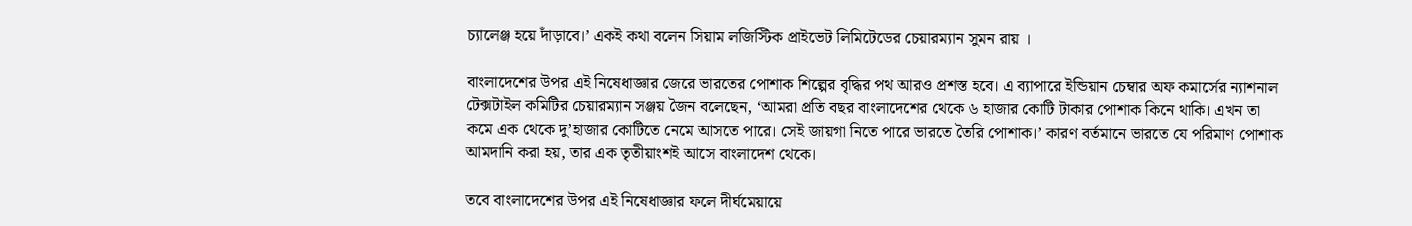চ্যালেঞ্জ হয়ে দাঁড়াবে।’ একই কথা বলেন সিয়াম লজিস্টিক প্রাইভেট লিমিটেডের চেয়ারম্যান সুমন রায় ।

বাংলাদেশের উপর এই নিষেধাজ্ঞার জেরে ভারতের পোশাক শিল্পের বৃদ্ধির পথ আরও প্রশস্ত হবে। এ ব্যাপারে ইন্ডিয়ান চেম্বার অফ কমার্সের ন্যাশনাল টেক্সটাইল কমিটির চেয়ারম্যান সঞ্জয় জৈন বলেছেন, ‘আমরা প্রতি বছর বাংলাদেশের থেকে ৬ হাজার কোটি টাকার পোশাক কিনে থাকি। এখন তা কমে এক থেকে দু’হাজার কোটিতে নেমে আসতে পারে। সেই জায়গা নিতে পারে ভারতে তৈরি পোশাক।’ কারণ বর্তমানে ভারতে যে পরিমাণ পোশাক আমদানি করা হয়, তার এক তৃতীয়াংশই আসে বাংলাদেশ থেকে।

তবে বাংলাদেশের উপর এই নিষেধাজ্ঞার ফলে দীর্ঘমেয়ায়ে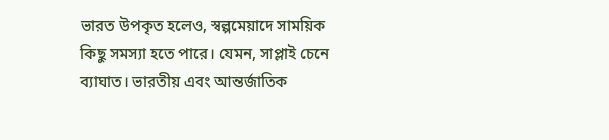ভারত উপকৃত হলেও, স্বল্পমেয়াদে সাময়িক কিছু সমস্যা হতে পারে। যেমন, সাপ্লাই চেনে ব্যাঘাত। ভারতীয় এবং আন্তর্জাতিক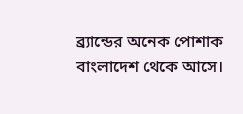ব্র্যান্ডের অনেক পোশাক বাংলাদেশ থেকে আসে।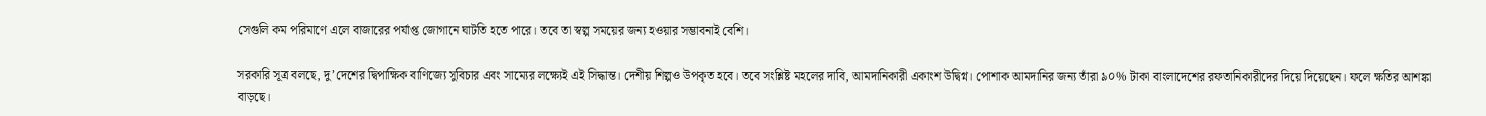সেগুলি কম পরিমাণে এলে বাজারের পর্যাপ্ত জোগানে ঘাটতি হতে পারে। তবে তা স্বল্প সময়ের জন্য হওয়ার সম্ভাবনাই বেশি।

সরকারি সূত্র বলছে, দু’দেশের দ্বিপাক্ষিক বাণিজ্যে সুবিচার এবং সাম্যের লক্ষ্যেই এই সিদ্ধান্ত। দেশীয় শিল্পও উপকৃত হবে। তবে সংশ্লিষ্ট মহলের দাবি, আমদানিকারী একাংশ উদ্বিগ্ন। পোশাক আমদানির জন্য তাঁরা ৯০% টাকা বাংলাদেশের রফতানিকারীদের দিয়ে দিয়েছেন। ফলে ক্ষতির আশঙ্কা বাড়ছে।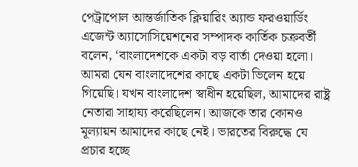পেট্রাপোল আন্তর্জাতিক ক্লিয়ারিং অ্যান্ড ফরওয়ার্ডিং এজেন্ট অ্যাসোসিয়েশনের সম্পাদক কার্তিক চক্রবর্তী বলেন, ‘বাংলাদেশকে একটা বড় বার্তা দেওয়া হলো। আমরা যেন বাংলাদেশের কাছে একটা ভিলেন হয়ে গিয়েছি। যখন বাংলাদেশ স্বাধীন হয়েছিল, আমাদের রাষ্ট্র নেতারা সাহায্য করেছিলেন। আজকে তার কোনও মূল্যায়ন আমাদের কাছে নেই। ভারতের বিরুদ্ধে যে প্রচার হচ্ছে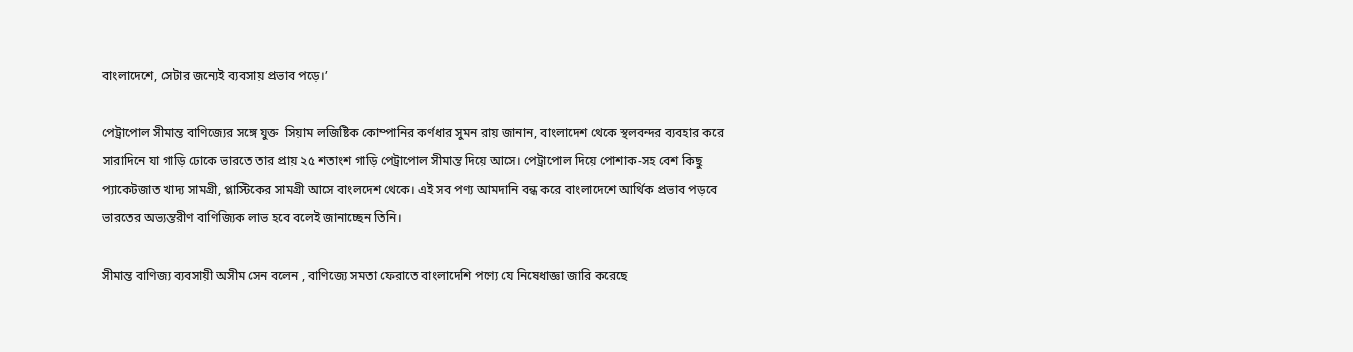বাংলাদেশে, সেটার জন্যেই ব্যবসায় প্রভাব পড়ে।’

পেট্রাপোল সীমান্ত বাণিজ্যের সঙ্গে যুক্ত  সিয়াম লজিষ্টিক কোম্পানির কর্ণধার সুমন রায় জানান, বাংলাদেশ থেকে স্থলবন্দর ব্যবহার করে সারাদিনে যা গাড়ি ঢোকে ভারতে তার প্রায় ২৫ শতাংশ গাড়ি পেট্রাপোল সীমান্ত দিয়ে আসে। পেট্রাপোল দিয়ে পোশাক-সহ বেশ কিছু প্যাকেটজাত খাদ্য সামগ্রী, প্লাস্টিকের সামগ্রী আসে বাংলদেশ থেকে। এই সব পণ্য আমদানি বন্ধ করে বাংলাদেশে আর্থিক প্রভাব পড়বে ভারতের অভ্যন্তরীণ বাণিজ্যিক লাভ হবে বলেই জানাচ্ছেন তিনি।

সীমান্ত বাণিজ্য ব্যবসায়ী অসীম সেন বলেন , বাণিজ্যে সমতা ফেরাতে বাংলাদেশি পণ্যে যে নিষেধাজ্ঞা জারি করেছে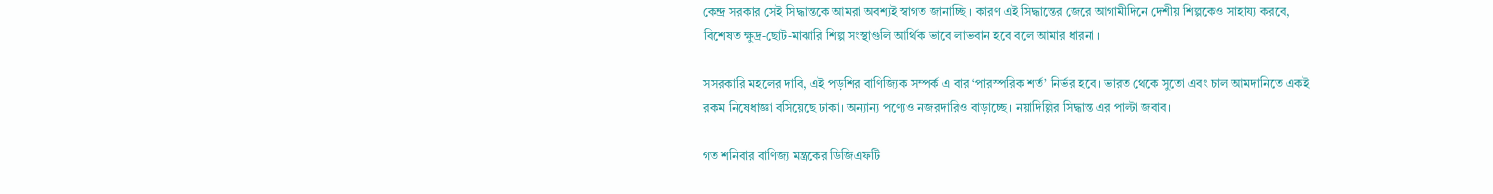কেন্দ্র সরকার সেই সিদ্ধান্তকে আমরা অবশ্যই স্বাগত জানাচ্ছি । কারণ এই সিদ্ধান্তের জেরে আগামীদিনে দেশীয় শিল্পকেও সাহায্য করবে, বিশেষত ক্ষুদ্র-ছোট-মাঝারি শিল্প সংস্থাগুলি আর্থিক ভাবে লাভবান হবে বলে আমার ধারনা ।

সসরকারি মহলের দাবি, এই পড়শির বাণিজ্যিক সম্পর্ক এ বার ‘পারস্পরিক শর্ত’ নির্ভর হবে। ভারত থেকে সুতো এবং চাল আমদানিতে একই রকম নিষেধাজ্ঞা বসিয়েছে ঢাকা। অন্যান্য পণ্যেও নজরদারিও বাড়াচ্ছে। নয়াদিল্লির সিদ্ধান্ত এর পাল্টা জবাব।

গত শনিবার বাণিজ্য মন্ত্রকের ডিজিএফটি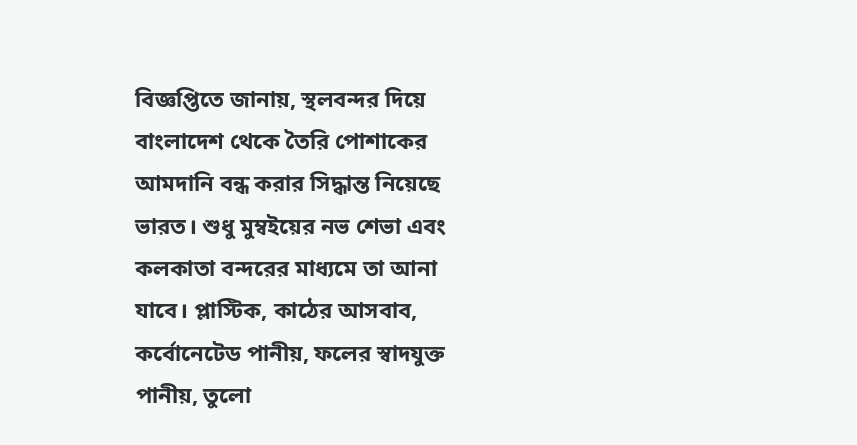বিজ্ঞপ্তিতে জানায়, স্থলবন্দর দিয়ে বাংলাদেশ থেকে তৈরি পোশাকের আমদানি বন্ধ করার সিদ্ধান্ত নিয়েছে ভারত। শুধু মুম্বইয়ের নভ শেভা এবং কলকাতা বন্দরের মাধ্যমে তা আনা যাবে। প্লাস্টিক, কাঠের আসবাব, কর্বোনেটেড পানীয়, ফলের স্বাদযুক্ত পানীয়, তুলো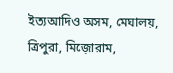ইত্যআদিও অসম, মেঘালয়, ত্রিপুরা, মিজ়োরাম,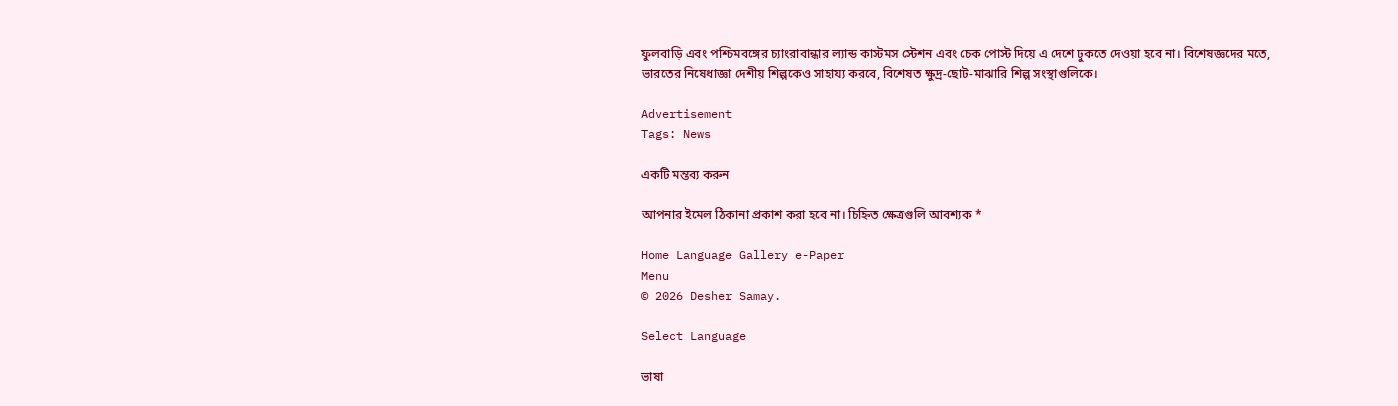ফুলবাড়ি এবং পশ্চিমবঙ্গের চ্যাংরাবান্ধার ল্যান্ড কাস্টমস স্টেশন এবং চেক পোস্ট দিয়ে এ দেশে ঢুকতে দেওয়া হবে না। বিশেষজ্ঞদের মতে, ভারতের নিষেধাজ্ঞা দেশীয় শিল্পকেও সাহায্য করবে, বিশেষত ক্ষুদ্র-ছোট-মাঝারি শিল্প সংস্থাগুলিকে।

Advertisement
Tags: News

একটি মন্তব্য করুন

আপনার ইমেল ঠিকানা প্রকাশ করা হবে না। চিহ্নিত ক্ষেত্রগুলি আবশ্যক *

Home Language Gallery e-Paper
Menu
© 2026 Desher Samay.

Select Language

ভাষা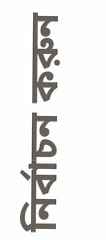নির্বাচন করুন